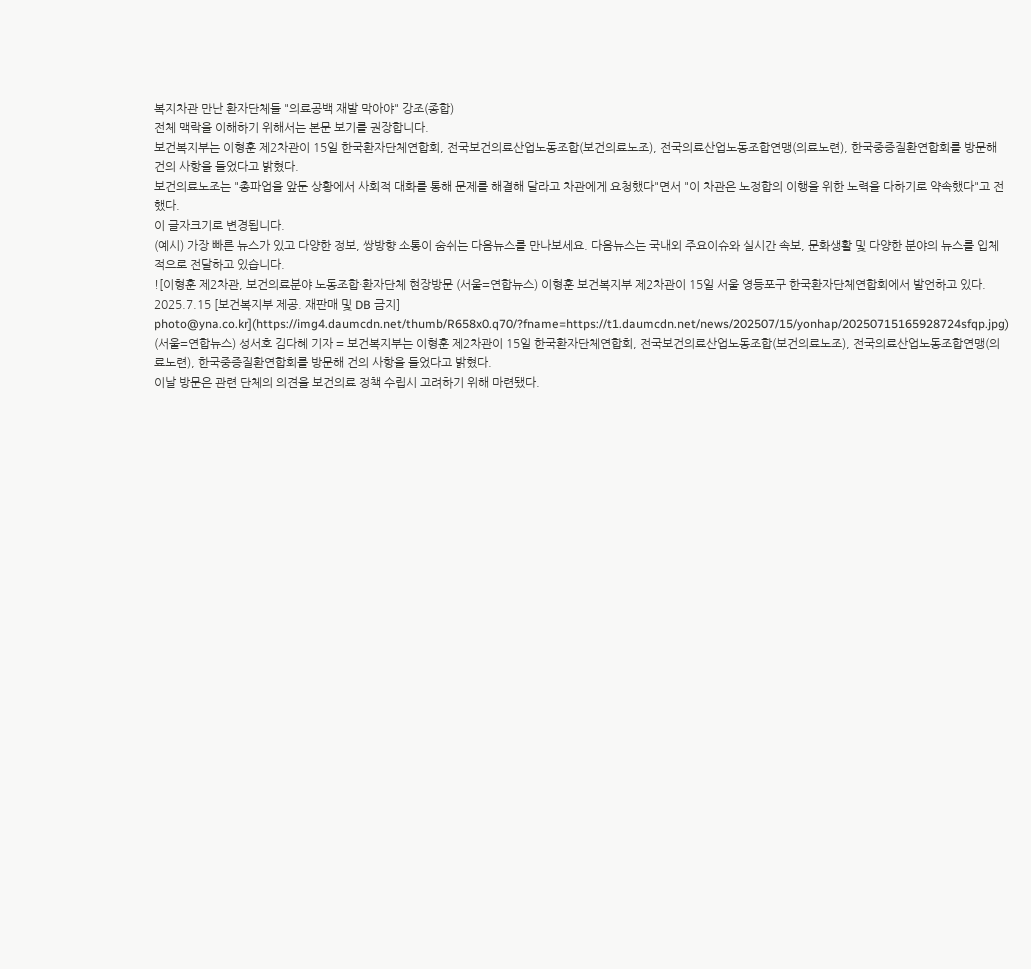복지차관 만난 환자단체들 "의료공백 재발 막아야" 강조(종합)
전체 맥락을 이해하기 위해서는 본문 보기를 권장합니다.
보건복지부는 이형훈 제2차관이 15일 한국환자단체연합회, 전국보건의료산업노동조합(보건의료노조), 전국의료산업노동조합연맹(의료노련), 한국중증질환연합회를 방문해 건의 사항을 들었다고 밝혔다.
보건의료노조는 "총파업을 앞둔 상황에서 사회적 대화를 통해 문제를 해결해 달라고 차관에게 요청했다"면서 "이 차관은 노정합의 이행을 위한 노력을 다하기로 약속했다"고 전했다.
이 글자크기로 변경됩니다.
(예시) 가장 빠른 뉴스가 있고 다양한 정보, 쌍방향 소통이 숨쉬는 다음뉴스를 만나보세요. 다음뉴스는 국내외 주요이슈와 실시간 속보, 문화생활 및 다양한 분야의 뉴스를 입체적으로 전달하고 있습니다.
![이형훈 제2차관, 보건의료분야 노동조합·환자단체 현장방문 (서울=연합뉴스) 이형훈 보건복지부 제2차관이 15일 서울 영등포구 한국환자단체연합회에서 발언하고 있다. 2025.7.15 [보건복지부 제공. 재판매 및 DB 금지] photo@yna.co.kr](https://img4.daumcdn.net/thumb/R658x0.q70/?fname=https://t1.daumcdn.net/news/202507/15/yonhap/20250715165928724sfqp.jpg)
(서울=연합뉴스) 성서호 김다혜 기자 = 보건복지부는 이형훈 제2차관이 15일 한국환자단체연합회, 전국보건의료산업노동조합(보건의료노조), 전국의료산업노동조합연맹(의료노련), 한국중증질환연합회를 방문해 건의 사항을 들었다고 밝혔다.
이날 방문은 관련 단체의 의견을 보건의료 정책 수립시 고려하기 위해 마련됐다.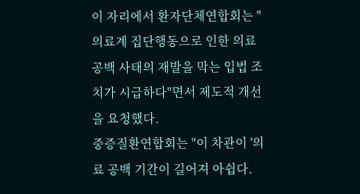이 자리에서 환자단체연합회는 "의료계 집단행동으로 인한 의료 공백 사태의 재발을 막는 입법 조치가 시급하다"면서 제도적 개선을 요청했다.
중증질환연합회는 "이 차관이 '의료 공백 기간이 길어져 아쉽다.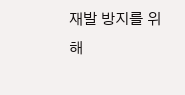재발 방지를 위해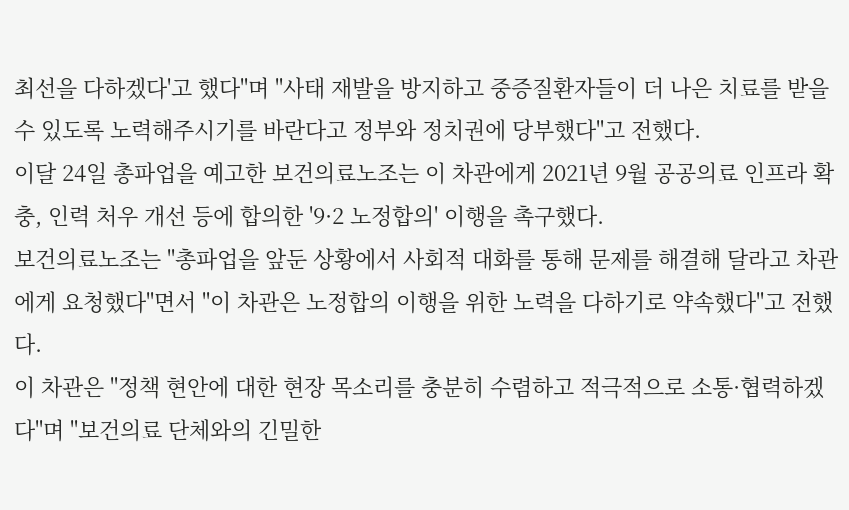최선을 다하겠다'고 했다"며 "사태 재발을 방지하고 중증질환자들이 더 나은 치료를 받을 수 있도록 노력해주시기를 바란다고 정부와 정치권에 당부했다"고 전했다.
이달 24일 총파업을 예고한 보건의료노조는 이 차관에게 2021년 9월 공공의료 인프라 확충, 인력 처우 개선 등에 합의한 '9·2 노정합의' 이행을 촉구했다.
보건의료노조는 "총파업을 앞둔 상황에서 사회적 대화를 통해 문제를 해결해 달라고 차관에게 요청했다"면서 "이 차관은 노정합의 이행을 위한 노력을 다하기로 약속했다"고 전했다.
이 차관은 "정책 현안에 대한 현장 목소리를 충분히 수렴하고 적극적으로 소통·협력하겠다"며 "보건의료 단체와의 긴밀한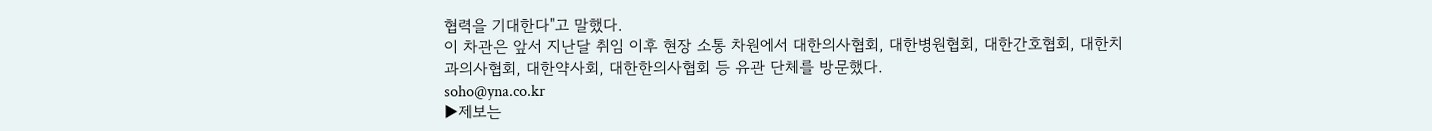협력을 기대한다"고 말했다.
이 차관은 앞서 지난달 취임 이후 현장 소통 차원에서 대한의사협회, 대한병원협회, 대한간호협회, 대한치과의사협회, 대한약사회, 대한한의사협회 등 유관 단체를 방문했다.
soho@yna.co.kr
▶제보는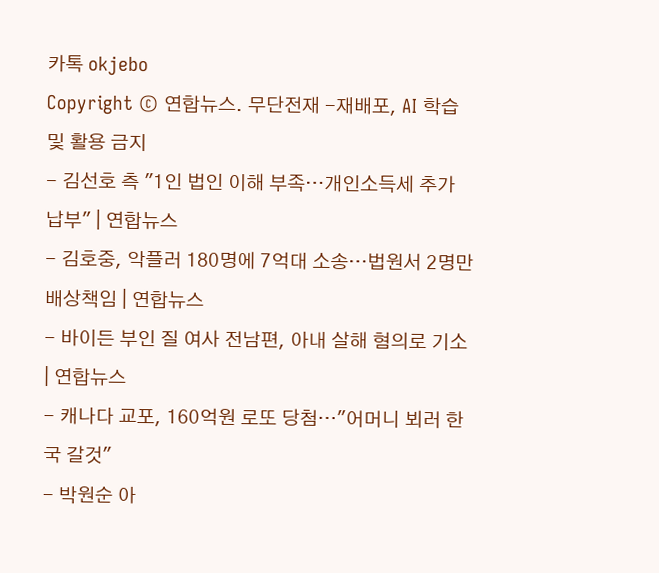카톡 okjebo
Copyright © 연합뉴스. 무단전재 -재배포, AI 학습 및 활용 금지
- 김선호 측 "1인 법인 이해 부족…개인소득세 추가 납부" | 연합뉴스
- 김호중, 악플러 180명에 7억대 소송…법원서 2명만 배상책임 | 연합뉴스
- 바이든 부인 질 여사 전남편, 아내 살해 혐의로 기소 | 연합뉴스
- 캐나다 교포, 160억원 로또 당첨…"어머니 뵈러 한국 갈것"
- 박원순 아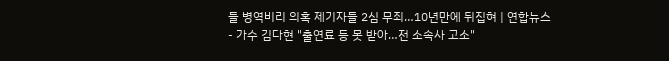들 병역비리 의혹 제기자들 2심 무죄…10년만에 뒤집혀 | 연합뉴스
- 가수 김다현 "출연료 등 못 받아…전 소속사 고소"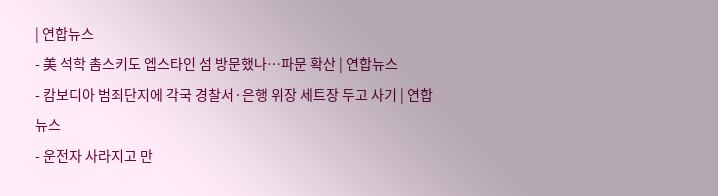| 연합뉴스
- 美 석학 촘스키도 엡스타인 섬 방문했나…파문 확산 | 연합뉴스
- 캄보디아 범죄단지에 각국 경찰서·은행 위장 세트장 두고 사기 | 연합뉴스
- 운전자 사라지고 만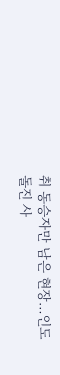취 동승자만 남은 현장…인도 돌진 사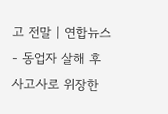고 전말 | 연합뉴스
- 동업자 살해 후 사고사로 위장한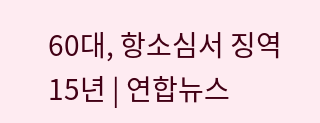60대, 항소심서 징역 15년 | 연합뉴스